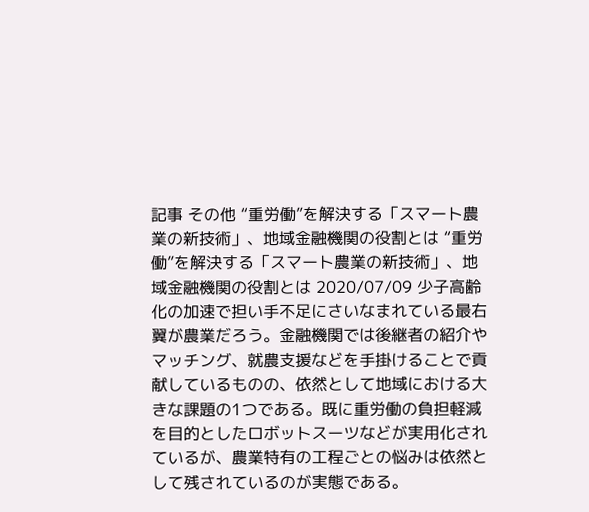記事 その他 “重労働”を解決する「スマート農業の新技術」、地域金融機関の役割とは “重労働”を解決する「スマート農業の新技術」、地域金融機関の役割とは 2020/07/09 少子高齢化の加速で担い手不足にさいなまれている最右翼が農業だろう。金融機関では後継者の紹介やマッチング、就農支援などを手掛けることで貢献しているものの、依然として地域における大きな課題の1つである。既に重労働の負担軽減を目的としたロボットスーツなどが実用化されているが、農業特有の工程ごとの悩みは依然として残されているのが実態である。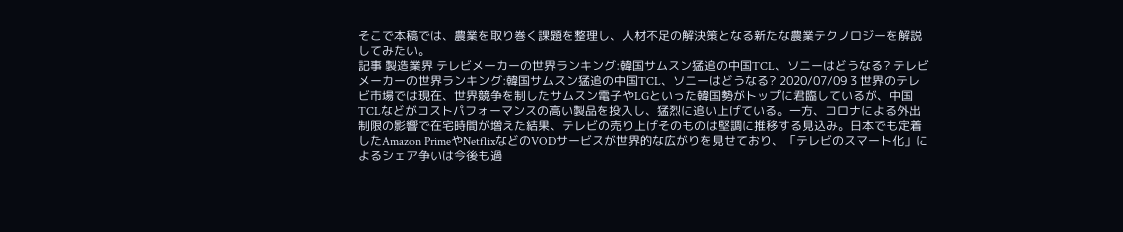そこで本稿では、農業を取り巻く課題を整理し、人材不足の解決策となる新たな農業テクノロジーを解説してみたい。
記事 製造業界 テレビメーカーの世界ランキング:韓国サムスン猛追の中国TCL、ソニーはどうなる? テレビメーカーの世界ランキング:韓国サムスン猛追の中国TCL、ソニーはどうなる? 2020/07/09 3 世界のテレビ市場では現在、世界競争を制したサムスン電子やLGといった韓国勢がトップに君臨しているが、中国TCLなどがコストパフォーマンスの高い製品を投入し、猛烈に追い上げている。一方、コロナによる外出制限の影響で在宅時間が増えた結果、テレビの売り上げそのものは堅調に推移する見込み。日本でも定着したAmazon PrimeやNetflixなどのVODサービスが世界的な広がりを見せており、「テレビのスマート化」によるシェア争いは今後も過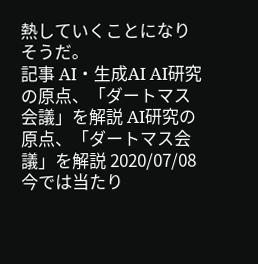熱していくことになりそうだ。
記事 AI・生成AI AI研究の原点、「ダートマス会議」を解説 AI研究の原点、「ダートマス会議」を解説 2020/07/08 今では当たり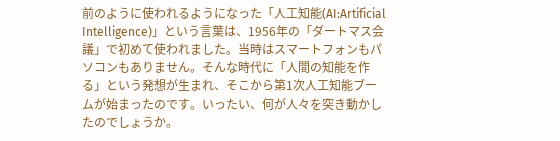前のように使われるようになった「人工知能(AI:Artificial Intelligence)」という言葉は、1956年の「ダートマス会議」で初めて使われました。当時はスマートフォンもパソコンもありません。そんな時代に「人間の知能を作る」という発想が生まれ、そこから第1次人工知能ブームが始まったのです。いったい、何が人々を突き動かしたのでしょうか。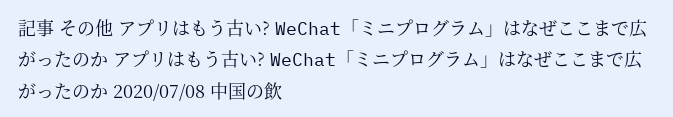記事 その他 アプリはもう古い? WeChat「ミニプログラム」はなぜここまで広がったのか アプリはもう古い? WeChat「ミニプログラム」はなぜここまで広がったのか 2020/07/08 中国の飲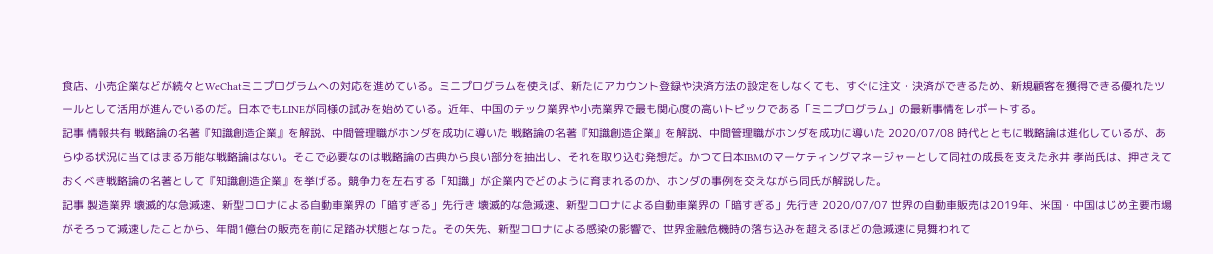食店、小売企業などが続々とWeChatミニプログラムへの対応を進めている。ミニプログラムを使えば、新たにアカウント登録や決済方法の設定をしなくても、すぐに注文・決済ができるため、新規顧客を獲得できる優れたツールとして活用が進んでいるのだ。日本でもLINEが同様の試みを始めている。近年、中国のテック業界や小売業界で最も関心度の高いトピックである「ミニプログラム」の最新事情をレポートする。
記事 情報共有 戦略論の名著『知識創造企業』を解説、中間管理職がホンダを成功に導いた 戦略論の名著『知識創造企業』を解説、中間管理職がホンダを成功に導いた 2020/07/08 時代とともに戦略論は進化しているが、あらゆる状況に当てはまる万能な戦略論はない。そこで必要なのは戦略論の古典から良い部分を抽出し、それを取り込む発想だ。かつて日本IBMのマーケティングマネージャーとして同社の成長を支えた永井 孝尚氏は、押さえておくべき戦略論の名著として『知識創造企業』を挙げる。競争力を左右する「知識」が企業内でどのように育まれるのか、ホンダの事例を交えながら同氏が解説した。
記事 製造業界 壊滅的な急減速、新型コロナによる自動車業界の「暗すぎる」先行き 壊滅的な急減速、新型コロナによる自動車業界の「暗すぎる」先行き 2020/07/07 世界の自動車販売は2019年、米国・中国はじめ主要市場がそろって減速したことから、年間1億台の販売を前に足踏み状態となった。その矢先、新型コロナによる感染の影響で、世界金融危機時の落ち込みを超えるほどの急減速に見舞われて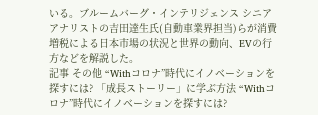いる。ブルームバーグ・インテリジェンス シニアアナリストの吉田達生氏(自動車業界担当)らが消費増税による日本市場の状況と世界の動向、EVの行方などを解説した。
記事 その他 “Withコロナ”時代にイノベーションを探すには? 「成長ストーリー」に学ぶ方法 “Withコロナ”時代にイノベーションを探すには?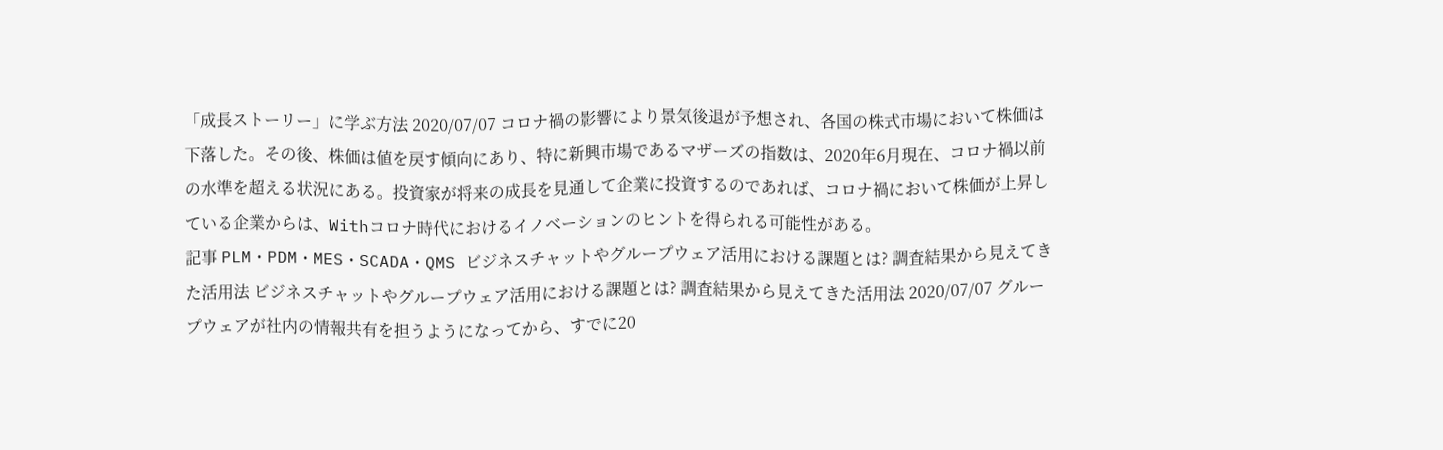「成長ストーリー」に学ぶ方法 2020/07/07 コロナ禍の影響により景気後退が予想され、各国の株式市場において株価は下落した。その後、株価は値を戻す傾向にあり、特に新興市場であるマザーズの指数は、2020年6月現在、コロナ禍以前の水準を超える状況にある。投資家が将来の成長を見通して企業に投資するのであれば、コロナ禍において株価が上昇している企業からは、Withコロナ時代におけるイノベーションのヒントを得られる可能性がある。
記事 PLM・PDM・MES・SCADA・QMS ビジネスチャットやグループウェア活用における課題とは? 調査結果から見えてきた活用法 ビジネスチャットやグループウェア活用における課題とは? 調査結果から見えてきた活用法 2020/07/07 グループウェアが社内の情報共有を担うようになってから、すでに20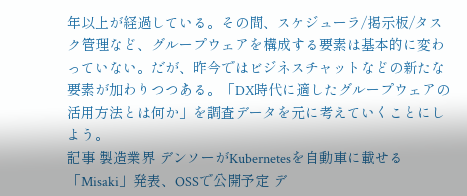年以上が経過している。その間、スケジューラ/掲示板/タスク管理など、グループウェアを構成する要素は基本的に変わっていない。だが、昨今ではビジネスチャットなどの新たな要素が加わりつつある。「DX時代に適したグループウェアの活用方法とは何か」を調査データを元に考えていくことにしよう。
記事 製造業界 デンソーがKubernetesを自動車に載せる「Misaki」発表、OSSで公開予定 デ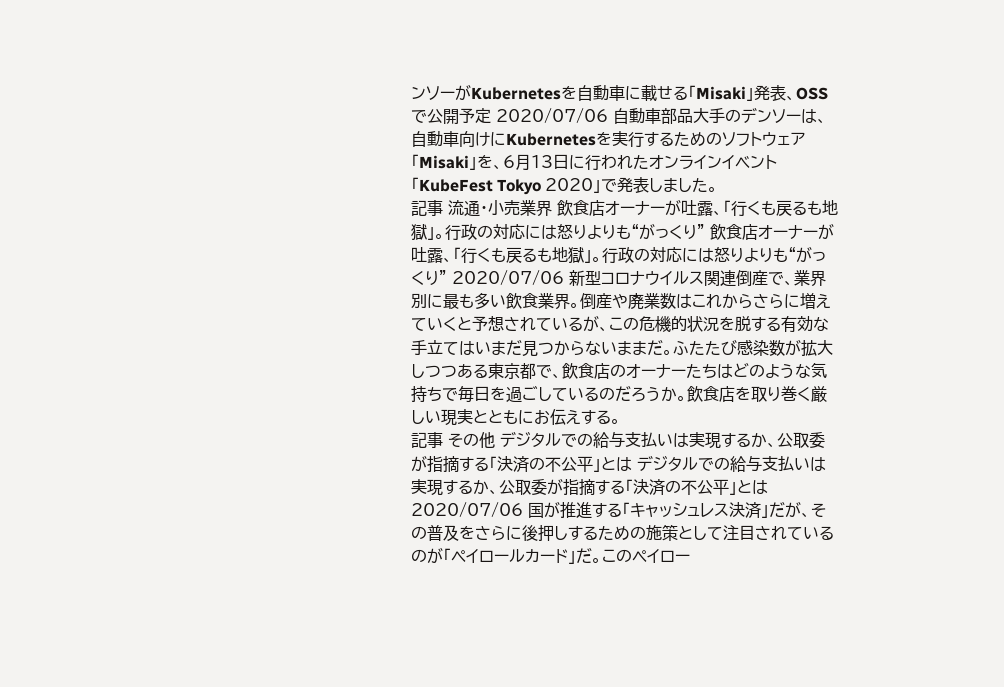ンソーがKubernetesを自動車に載せる「Misaki」発表、OSSで公開予定 2020/07/06 自動車部品大手のデンソーは、自動車向けにKubernetesを実行するためのソフトウェア「Misaki」を、6月13日に行われたオンラインイベント「KubeFest Tokyo 2020」で発表しました。
記事 流通・小売業界 飲食店オーナーが吐露、「行くも戻るも地獄」。行政の対応には怒りよりも“がっくり” 飲食店オーナーが吐露、「行くも戻るも地獄」。行政の対応には怒りよりも“がっくり” 2020/07/06 新型コロナウイルス関連倒産で、業界別に最も多い飲食業界。倒産や廃業数はこれからさらに増えていくと予想されているが、この危機的状況を脱する有効な手立てはいまだ見つからないままだ。ふたたび感染数が拡大しつつある東京都で、飲食店のオーナーたちはどのような気持ちで毎日を過ごしているのだろうか。飲食店を取り巻く厳しい現実とともにお伝えする。
記事 その他 デジタルでの給与支払いは実現するか、公取委が指摘する「決済の不公平」とは デジタルでの給与支払いは実現するか、公取委が指摘する「決済の不公平」とは 2020/07/06 国が推進する「キャッシュレス決済」だが、その普及をさらに後押しするための施策として注目されているのが「ペイロールカード」だ。このペイロー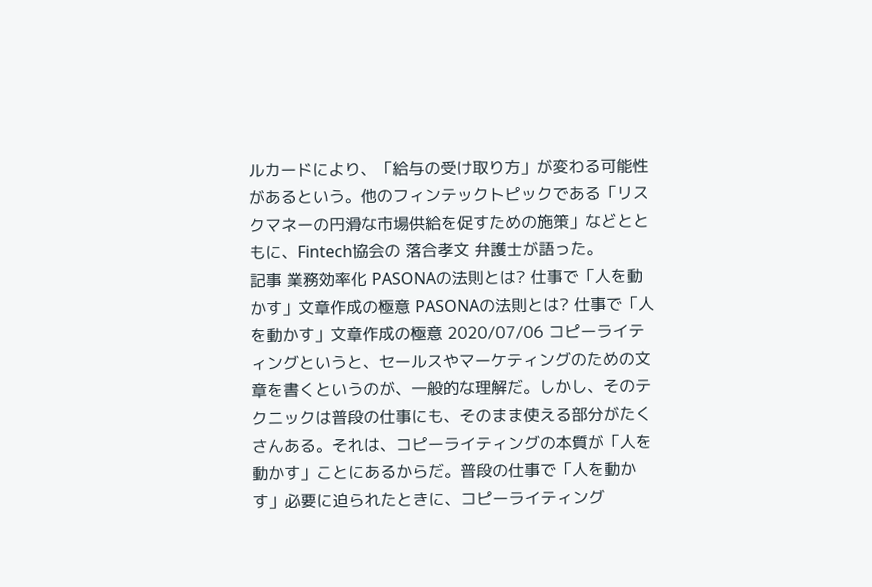ルカードにより、「給与の受け取り方」が変わる可能性があるという。他のフィンテックトピックである「リスクマネーの円滑な市場供給を促すための施策」などとともに、Fintech協会の 落合孝文 弁護士が語った。
記事 業務効率化 PASONAの法則とは? 仕事で「人を動かす」文章作成の極意 PASONAの法則とは? 仕事で「人を動かす」文章作成の極意 2020/07/06 コピーライティングというと、セールスやマーケティングのための文章を書くというのが、一般的な理解だ。しかし、そのテクニックは普段の仕事にも、そのまま使える部分がたくさんある。それは、コピーライティングの本質が「人を動かす」ことにあるからだ。普段の仕事で「人を動かす」必要に迫られたときに、コピーライティング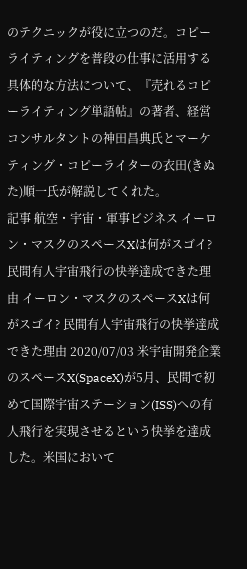のテクニックが役に立つのだ。コピーライティングを普段の仕事に活用する具体的な方法について、『売れるコピーライティング単語帖』の著者、経営コンサルタントの神田昌典氏とマーケティング・コピーライターの衣田(きぬた)順一氏が解説してくれた。
記事 航空・宇宙・軍事ビジネス イーロン・マスクのスペースXは何がスゴイ? 民間有人宇宙飛行の快挙達成できた理由 イーロン・マスクのスペースXは何がスゴイ? 民間有人宇宙飛行の快挙達成できた理由 2020/07/03 米宇宙開発企業のスペースX(SpaceX)が5月、民間で初めて国際宇宙ステーション(ISS)への有人飛行を実現させるという快挙を達成した。米国において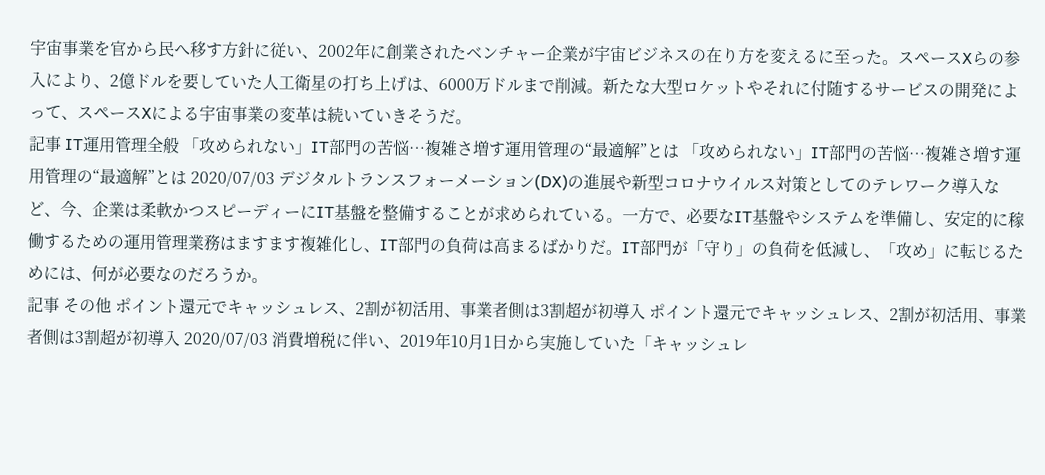宇宙事業を官から民へ移す方針に従い、2002年に創業されたベンチャー企業が宇宙ビジネスの在り方を変えるに至った。スペースXらの参入により、2億ドルを要していた人工衛星の打ち上げは、6000万ドルまで削減。新たな大型ロケットやそれに付随するサービスの開発によって、スペースXによる宇宙事業の変革は続いていきそうだ。
記事 IT運用管理全般 「攻められない」IT部門の苦悩…複雑さ増す運用管理の“最適解”とは 「攻められない」IT部門の苦悩…複雑さ増す運用管理の“最適解”とは 2020/07/03 デジタルトランスフォーメーション(DX)の進展や新型コロナウイルス対策としてのテレワーク導入など、今、企業は柔軟かつスピーディーにIT基盤を整備することが求められている。一方で、必要なIT基盤やシステムを準備し、安定的に稼働するための運用管理業務はますます複雑化し、IT部門の負荷は高まるばかりだ。IT部門が「守り」の負荷を低減し、「攻め」に転じるためには、何が必要なのだろうか。
記事 その他 ポイント還元でキャッシュレス、2割が初活用、事業者側は3割超が初導入 ポイント還元でキャッシュレス、2割が初活用、事業者側は3割超が初導入 2020/07/03 消費増税に伴い、2019年10月1日から実施していた「キャッシュレ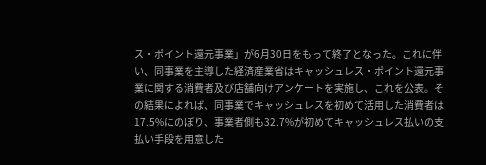ス・ポイント還元事業」が6月30日をもって終了となった。これに伴い、同事業を主導した経済産業省はキャッシュレス・ポイント還元事業に関する消費者及び店舗向けアンケートを実施し、これを公表。その結果によれば、同事業でキャッシュレスを初めて活用した消費者は17.5%にのぼり、事業者側も32.7%が初めてキャッシュレス払いの支払い手段を用意した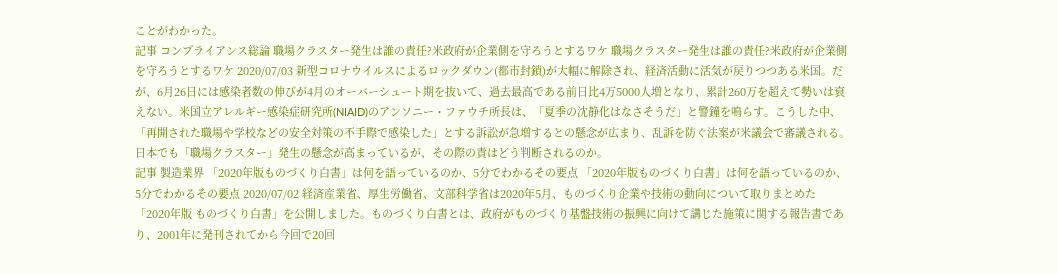ことがわかった。
記事 コンプライアンス総論 職場クラスター発生は誰の責任?米政府が企業側を守ろうとするワケ 職場クラスター発生は誰の責任?米政府が企業側を守ろうとするワケ 2020/07/03 新型コロナウイルスによるロックダウン(都市封鎖)が大幅に解除され、経済活動に活気が戻りつつある米国。だが、6月26日には感染者数の伸びが4月のオーバーシュート期を抜いて、過去最高である前日比4万5000人増となり、累計260万を超えて勢いは衰えない。米国立アレルギー感染症研究所(NIAID)のアンソニー・ファウチ所長は、「夏季の沈静化はなさそうだ」と警鐘を鳴らす。こうした中、「再開された職場や学校などの安全対策の不手際で感染した」とする訴訟が急増するとの懸念が広まり、乱訴を防ぐ法案が米議会で審議される。日本でも「職場クラスター」発生の懸念が高まっているが、その際の責はどう判断されるのか。
記事 製造業界 「2020年版ものづくり白書」は何を語っているのか、5分でわかるその要点 「2020年版ものづくり白書」は何を語っているのか、5分でわかるその要点 2020/07/02 経済産業省、厚生労働省、文部科学省は2020年5月、ものづくり企業や技術の動向について取りまとめた「2020年版 ものづくり白書」を公開しました。ものづくり白書とは、政府がものづくり基盤技術の振興に向けて講じた施策に関する報告書であり、2001年に発刊されてから今回で20回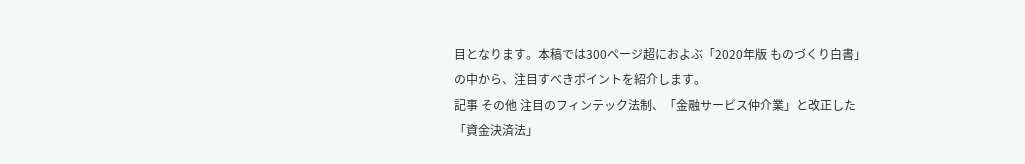目となります。本稿では300ページ超におよぶ「2020年版 ものづくり白書」の中から、注目すべきポイントを紹介します。
記事 その他 注目のフィンテック法制、「金融サービス仲介業」と改正した「資金決済法」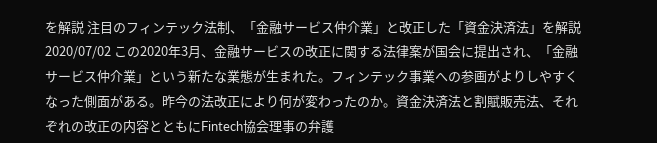を解説 注目のフィンテック法制、「金融サービス仲介業」と改正した「資金決済法」を解説 2020/07/02 この2020年3月、金融サービスの改正に関する法律案が国会に提出され、「金融サービス仲介業」という新たな業態が生まれた。フィンテック事業への参画がよりしやすくなった側面がある。昨今の法改正により何が変わったのか。資金決済法と割賦販売法、それぞれの改正の内容とともにFintech協会理事の弁護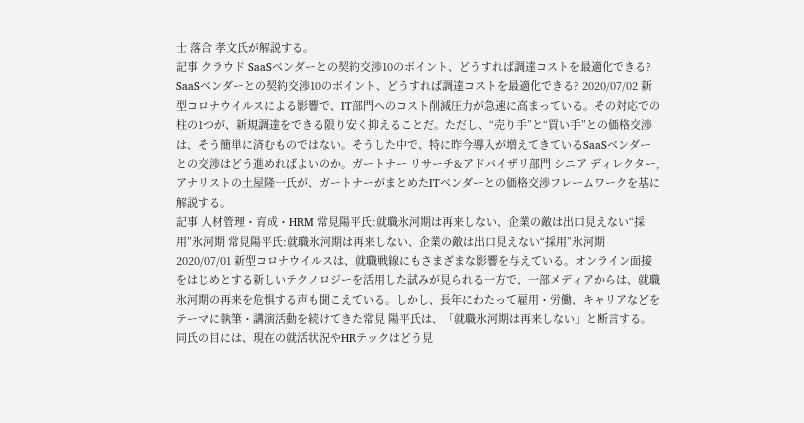士 落合 孝文氏が解説する。
記事 クラウド SaaSベンダーとの契約交渉10のポイント、どうすれば調達コストを最適化できる? SaaSベンダーとの契約交渉10のポイント、どうすれば調達コストを最適化できる? 2020/07/02 新型コロナウイルスによる影響で、IT部門へのコスト削減圧力が急速に高まっている。その対応での柱の1つが、新規調達をできる限り安く抑えることだ。ただし、“売り手”と“買い手”との価格交渉は、そう簡単に済むものではない。そうした中で、特に昨今導入が増えてきているSaaSベンダーとの交渉はどう進めればよいのか。ガートナー リサーチ&アドバイザリ部門 シニア ディレクター,アナリストの土屋隆一氏が、ガートナーがまとめたITベンダーとの価格交渉フレームワークを基に解説する。
記事 人材管理・育成・HRM 常見陽平氏:就職氷河期は再来しない、企業の敵は出口見えない“採用”氷河期 常見陽平氏:就職氷河期は再来しない、企業の敵は出口見えない“採用”氷河期 2020/07/01 新型コロナウイルスは、就職戦線にもさまざまな影響を与えている。オンライン面接をはじめとする新しいテクノロジーを活用した試みが見られる一方で、一部メディアからは、就職氷河期の再来を危惧する声も聞こえている。しかし、長年にわたって雇用・労働、キャリアなどをテーマに執筆・講演活動を続けてきた常見 陽平氏は、「就職氷河期は再来しない」と断言する。同氏の目には、現在の就活状況やHRテックはどう見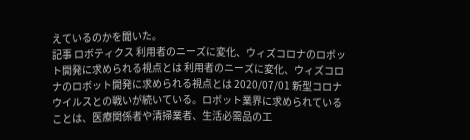えているのかを聞いた。
記事 ロボティクス 利用者のニーズに変化、ウィズコロナのロボット開発に求められる視点とは 利用者のニーズに変化、ウィズコロナのロボット開発に求められる視点とは 2020/07/01 新型コロナウイルスとの戦いが続いている。ロボット業界に求められていることは、医療関係者や清掃業者、生活必需品の工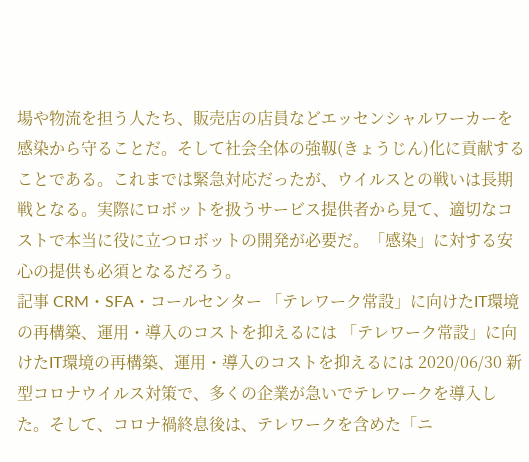場や物流を担う人たち、販売店の店員などエッセンシャルワーカーを感染から守ることだ。そして社会全体の強靱(きょうじん)化に貢献することである。これまでは緊急対応だったが、ウイルスとの戦いは長期戦となる。実際にロボットを扱うサービス提供者から見て、適切なコストで本当に役に立つロボットの開発が必要だ。「感染」に対する安心の提供も必須となるだろう。
記事 CRM・SFA・コールセンター 「テレワーク常設」に向けたIT環境の再構築、運用・導入のコストを抑えるには 「テレワーク常設」に向けたIT環境の再構築、運用・導入のコストを抑えるには 2020/06/30 新型コロナウイルス対策で、多くの企業が急いでテレワークを導入した。そして、コロナ禍終息後は、テレワークを含めた「ニ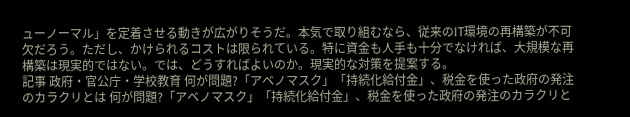ューノーマル」を定着させる動きが広がりそうだ。本気で取り組むなら、従来のIT環境の再構築が不可欠だろう。ただし、かけられるコストは限られている。特に資金も人手も十分でなければ、大規模な再構築は現実的ではない。では、どうすればよいのか。現実的な対策を提案する。
記事 政府・官公庁・学校教育 何が問題?「アベノマスク」「持続化給付金」、税金を使った政府の発注のカラクリとは 何が問題?「アベノマスク」「持続化給付金」、税金を使った政府の発注のカラクリと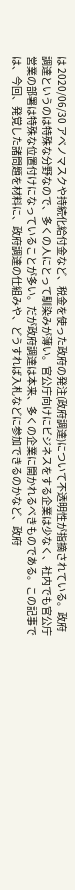は 2020/06/30 アベノマスクや持続化給付金など、税金を使った政府の発注(政府調達)について不透明性が指摘されている。政府調達というのは特殊な分野なので、多くの人にとって馴染みが薄い。官公庁向けにビジネスをする企業は少なく、社内でも官公庁営業の部署は特殊な位置付けになっていることが多い。だが政府調達は本来、多くの企業に開かれるべきものである。この記事では、今回、発覚した諸問題を材料に、政府調達の仕組みや、どうすれば入札などに参加できるのかなど、政府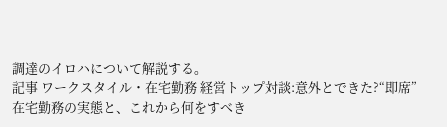調達のイロハについて解説する。
記事 ワークスタイル・在宅勤務 経営トップ対談:意外とできた?“即席”在宅勤務の実態と、これから何をすべき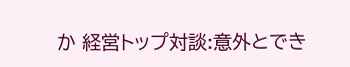か 経営トップ対談:意外とでき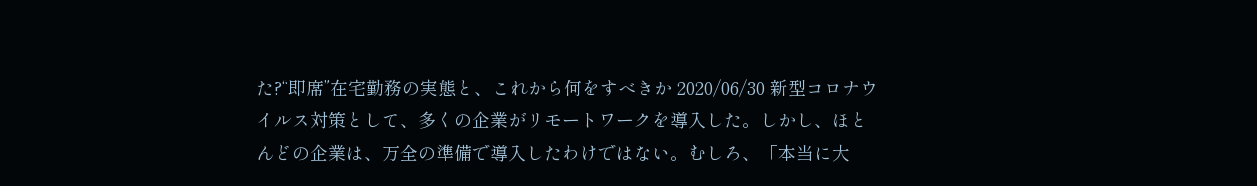た?“即席”在宅勤務の実態と、これから何をすべきか 2020/06/30 新型コロナウイルス対策として、多くの企業がリモートワークを導入した。しかし、ほとんどの企業は、万全の準備で導入したわけではない。むしろ、「本当に大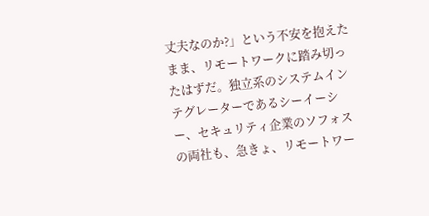丈夫なのか?」という不安を抱えたまま、リモートワークに踏み切ったはずだ。独立系のシステムインテグレーターであるシーイーシー、セキュリティ企業のソフォスの両社も、急きょ、リモートワー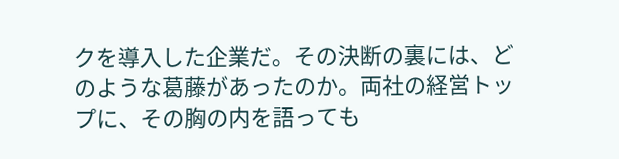クを導入した企業だ。その決断の裏には、どのような葛藤があったのか。両社の経営トップに、その胸の内を語っても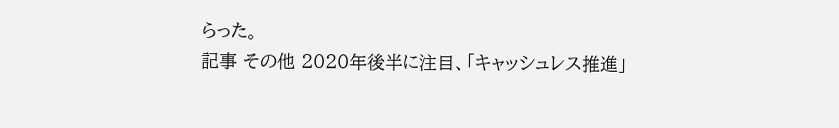らった。
記事 その他 2020年後半に注目、「キャッシュレス推進」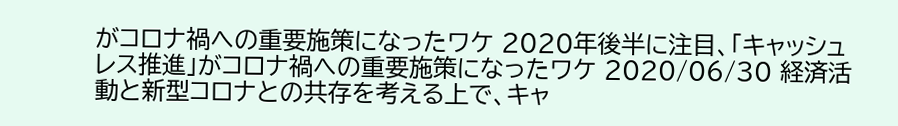がコロナ禍への重要施策になったワケ 2020年後半に注目、「キャッシュレス推進」がコロナ禍への重要施策になったワケ 2020/06/30 経済活動と新型コロナとの共存を考える上で、キャ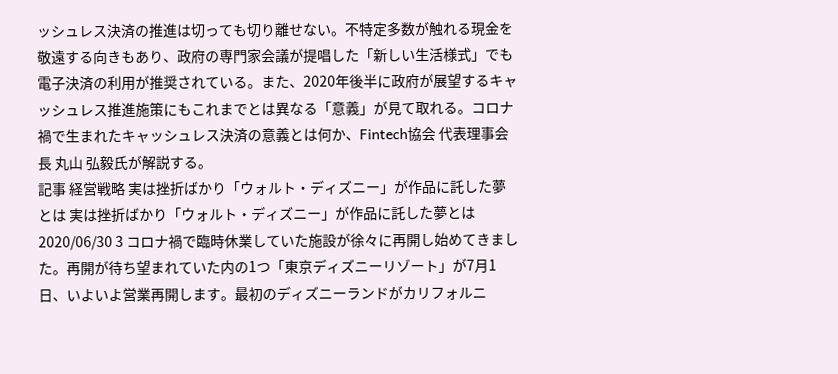ッシュレス決済の推進は切っても切り離せない。不特定多数が触れる現金を敬遠する向きもあり、政府の専門家会議が提唱した「新しい生活様式」でも電子決済の利用が推奨されている。また、2020年後半に政府が展望するキャッシュレス推進施策にもこれまでとは異なる「意義」が見て取れる。コロナ禍で生まれたキャッシュレス決済の意義とは何か、Fintech協会 代表理事会長 丸山 弘毅氏が解説する。
記事 経営戦略 実は挫折ばかり「ウォルト・ディズニー」が作品に託した夢とは 実は挫折ばかり「ウォルト・ディズニー」が作品に託した夢とは 2020/06/30 3 コロナ禍で臨時休業していた施設が徐々に再開し始めてきました。再開が待ち望まれていた内の1つ「東京ディズニーリゾート」が7月1日、いよいよ営業再開します。最初のディズニーランドがカリフォルニ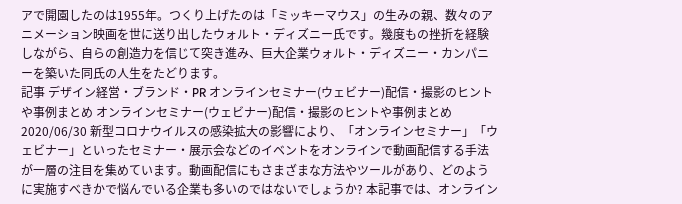アで開園したのは1955年。つくり上げたのは「ミッキーマウス」の生みの親、数々のアニメーション映画を世に送り出したウォルト・ディズニー氏です。幾度もの挫折を経験しながら、自らの創造力を信じて突き進み、巨大企業ウォルト・ディズニー・カンパニーを築いた同氏の人生をたどります。
記事 デザイン経営・ブランド・PR オンラインセミナー(ウェビナー)配信・撮影のヒントや事例まとめ オンラインセミナー(ウェビナー)配信・撮影のヒントや事例まとめ 2020/06/30 新型コロナウイルスの感染拡大の影響により、「オンラインセミナー」「ウェビナー」といったセミナー・展示会などのイベントをオンラインで動画配信する手法が一層の注目を集めています。動画配信にもさまざまな方法やツールがあり、どのように実施すべきかで悩んでいる企業も多いのではないでしょうか? 本記事では、オンライン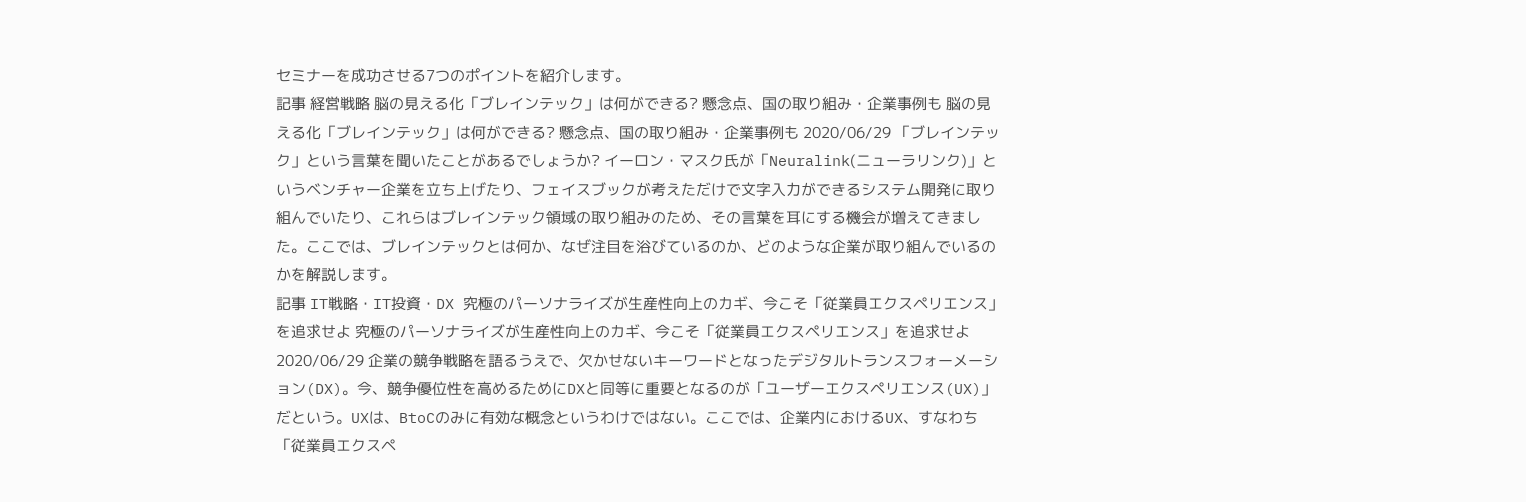セミナーを成功させる7つのポイントを紹介します。
記事 経営戦略 脳の見える化「ブレインテック」は何ができる? 懸念点、国の取り組み・企業事例も 脳の見える化「ブレインテック」は何ができる? 懸念点、国の取り組み・企業事例も 2020/06/29 「ブレインテック」という言葉を聞いたことがあるでしょうか? イーロン・マスク氏が「Neuralink(ニューラリンク)」というベンチャー企業を立ち上げたり、フェイスブックが考えただけで文字入力ができるシステム開発に取り組んでいたり、これらはブレインテック領域の取り組みのため、その言葉を耳にする機会が増えてきました。ここでは、ブレインテックとは何か、なぜ注目を浴びているのか、どのような企業が取り組んでいるのかを解説します。
記事 IT戦略・IT投資・DX 究極のパーソナライズが生産性向上のカギ、今こそ「従業員エクスペリエンス」を追求せよ 究極のパーソナライズが生産性向上のカギ、今こそ「従業員エクスペリエンス」を追求せよ 2020/06/29 企業の競争戦略を語るうえで、欠かせないキーワードとなったデジタルトランスフォーメーション(DX)。今、競争優位性を高めるためにDXと同等に重要となるのが「ユーザーエクスペリエンス(UX)」だという。UXは、BtoCのみに有効な概念というわけではない。ここでは、企業内におけるUX、すなわち「従業員エクスペ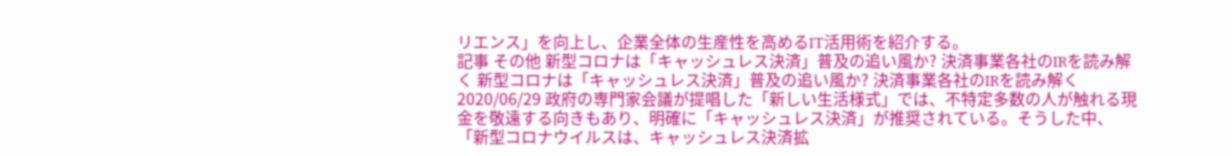リエンス」を向上し、企業全体の生産性を高めるIT活用術を紹介する。
記事 その他 新型コロナは「キャッシュレス決済」普及の追い風か? 決済事業各社のIRを読み解く 新型コロナは「キャッシュレス決済」普及の追い風か? 決済事業各社のIRを読み解く 2020/06/29 政府の専門家会議が提唱した「新しい生活様式」では、不特定多数の人が触れる現金を敬遠する向きもあり、明確に「キャッシュレス決済」が推奨されている。そうした中、「新型コロナウイルスは、キャッシュレス決済拡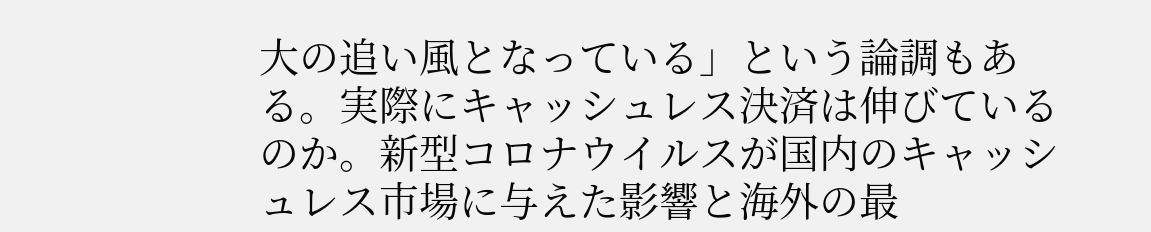大の追い風となっている」という論調もある。実際にキャッシュレス決済は伸びているのか。新型コロナウイルスが国内のキャッシュレス市場に与えた影響と海外の最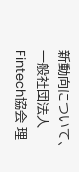新動向について、一般社団法人Fintech協会 理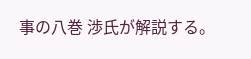事の八巻 渉氏が解説する。